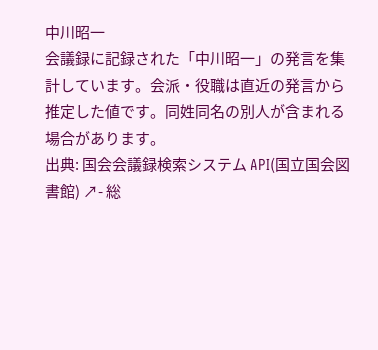中川昭一
会議録に記録された「中川昭一」の発言を集計しています。会派・役職は直近の発言から推定した値です。同姓同名の別人が含まれる場合があります。
出典: 国会会議録検索システム API(国立国会図書館) ↗- 総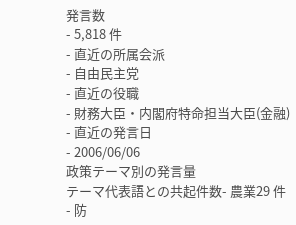発言数
- 5,818 件
- 直近の所属会派
- 自由民主党
- 直近の役職
- 財務大臣・内閣府特命担当大臣(金融)
- 直近の発言日
- 2006/06/06
政策テーマ別の発言量
テーマ代表語との共起件数- 農業29 件
- 防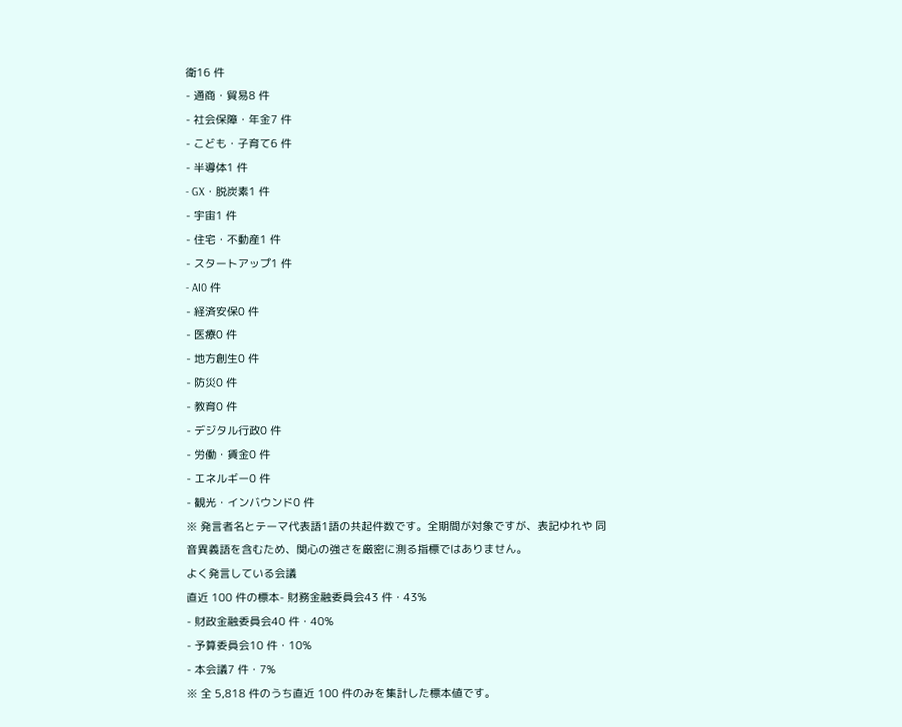衛16 件
- 通商・貿易8 件
- 社会保障・年金7 件
- こども・子育て6 件
- 半導体1 件
- GX・脱炭素1 件
- 宇宙1 件
- 住宅・不動産1 件
- スタートアップ1 件
- AI0 件
- 経済安保0 件
- 医療0 件
- 地方創生0 件
- 防災0 件
- 教育0 件
- デジタル行政0 件
- 労働・賃金0 件
- エネルギー0 件
- 観光・インバウンド0 件
※ 発言者名とテーマ代表語1語の共起件数です。全期間が対象ですが、表記ゆれや 同音異義語を含むため、関心の強さを厳密に測る指標ではありません。
よく発言している会議
直近 100 件の標本- 財務金融委員会43 件・43%
- 財政金融委員会40 件・40%
- 予算委員会10 件・10%
- 本会議7 件・7%
※ 全 5,818 件のうち直近 100 件のみを集計した標本値です。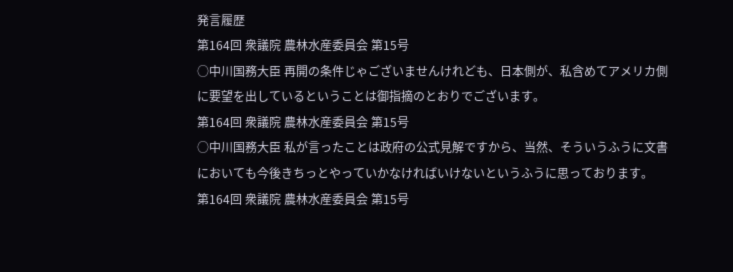発言履歴
第164回 衆議院 農林水産委員会 第15号
○中川国務大臣 再開の条件じゃございませんけれども、日本側が、私含めてアメリカ側に要望を出しているということは御指摘のとおりでございます。
第164回 衆議院 農林水産委員会 第15号
○中川国務大臣 私が言ったことは政府の公式見解ですから、当然、そういうふうに文書においても今後きちっとやっていかなければいけないというふうに思っております。
第164回 衆議院 農林水産委員会 第15号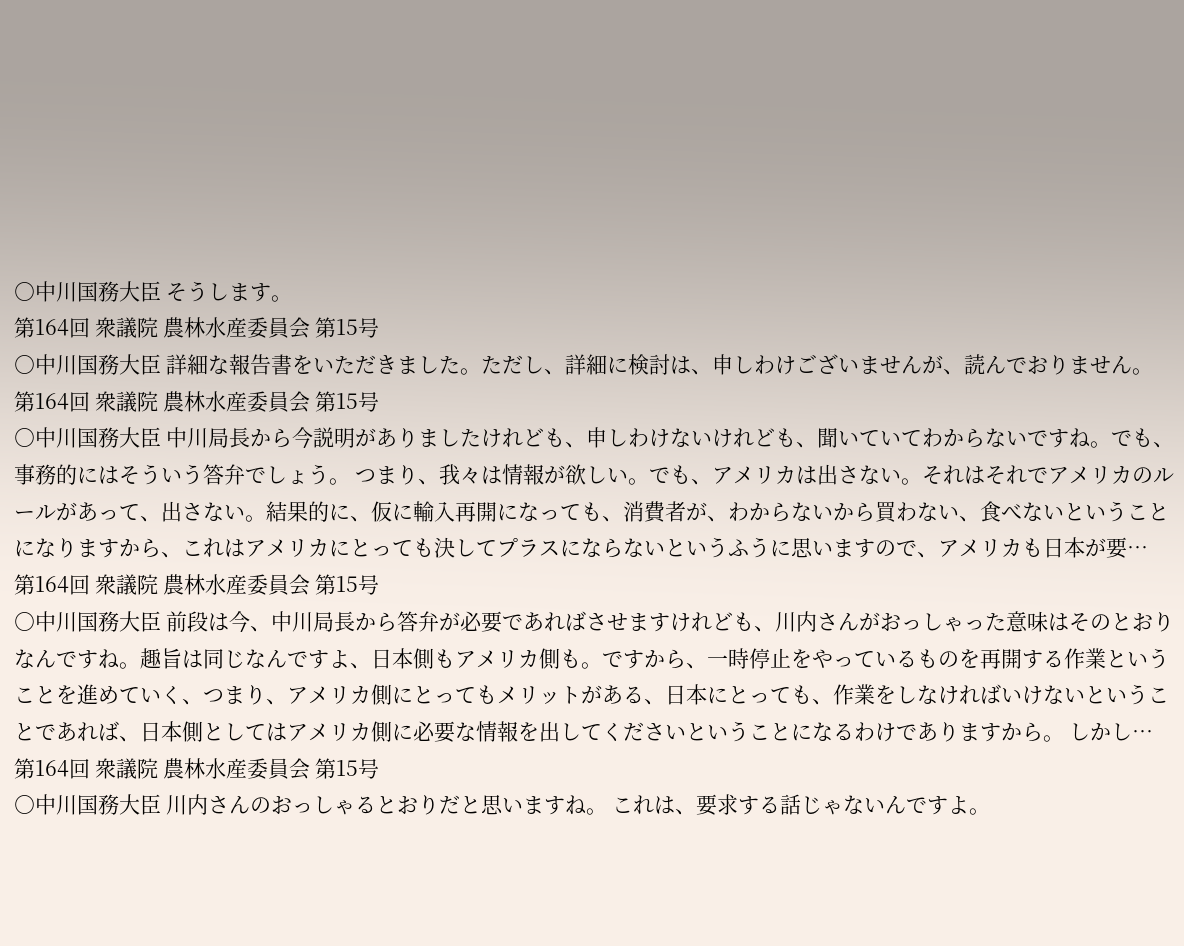○中川国務大臣 そうします。
第164回 衆議院 農林水産委員会 第15号
○中川国務大臣 詳細な報告書をいただきました。ただし、詳細に検討は、申しわけございませんが、読んでおりません。
第164回 衆議院 農林水産委員会 第15号
○中川国務大臣 中川局長から今説明がありましたけれども、申しわけないけれども、聞いていてわからないですね。でも、事務的にはそういう答弁でしょう。 つまり、我々は情報が欲しい。でも、アメリカは出さない。それはそれでアメリカのルールがあって、出さない。結果的に、仮に輸入再開になっても、消費者が、わからないから買わない、食べないということになりますから、これはアメリカにとっても決してプラスにならないというふうに思いますので、アメリカも日本が要…
第164回 衆議院 農林水産委員会 第15号
○中川国務大臣 前段は今、中川局長から答弁が必要であればさせますけれども、川内さんがおっしゃった意味はそのとおりなんですね。趣旨は同じなんですよ、日本側もアメリカ側も。ですから、一時停止をやっているものを再開する作業ということを進めていく、つまり、アメリカ側にとってもメリットがある、日本にとっても、作業をしなければいけないということであれば、日本側としてはアメリカ側に必要な情報を出してくださいということになるわけでありますから。 しかし…
第164回 衆議院 農林水産委員会 第15号
○中川国務大臣 川内さんのおっしゃるとおりだと思いますね。 これは、要求する話じゃないんですよ。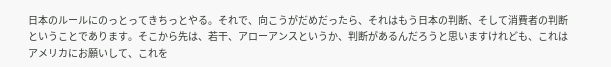日本のルールにのっとってきちっとやる。それで、向こうがだめだったら、それはもう日本の判断、そして消費者の判断ということであります。そこから先は、若干、アローアンスというか、判断があるんだろうと思いますけれども、これはアメリカにお願いして、これを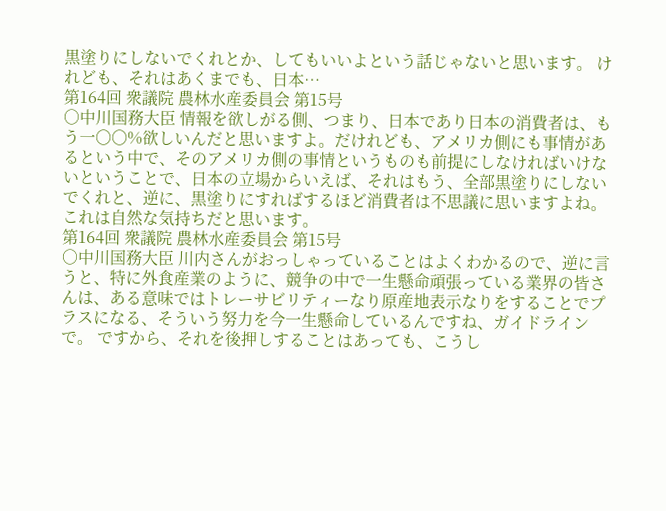黒塗りにしないでくれとか、してもいいよという話じゃないと思います。 けれども、それはあくまでも、日本…
第164回 衆議院 農林水産委員会 第15号
○中川国務大臣 情報を欲しがる側、つまり、日本であり日本の消費者は、もう一〇〇%欲しいんだと思いますよ。だけれども、アメリカ側にも事情があるという中で、そのアメリカ側の事情というものも前提にしなければいけないということで、日本の立場からいえば、それはもう、全部黒塗りにしないでくれと、逆に、黒塗りにすればするほど消費者は不思議に思いますよね。これは自然な気持ちだと思います。
第164回 衆議院 農林水産委員会 第15号
○中川国務大臣 川内さんがおっしゃっていることはよくわかるので、逆に言うと、特に外食産業のように、競争の中で一生懸命頑張っている業界の皆さんは、ある意味ではトレーサビリティーなり原産地表示なりをすることでプラスになる、そういう努力を今一生懸命しているんですね、ガイドラインで。 ですから、それを後押しすることはあっても、こうし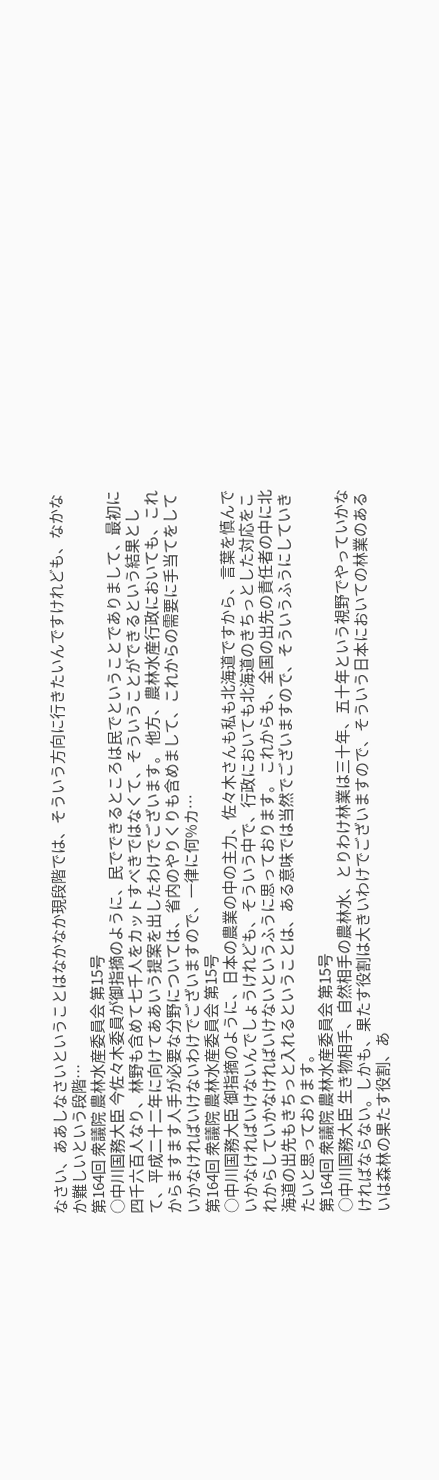なさい、ああしなさいということはなかなか現段階では、そういう方向に行きたいんですけれども、なかなか難しいという段階…
第164回 衆議院 農林水産委員会 第15号
○中川国務大臣 今佐々木委員が御指摘のように、民でできるところは民でということでありまして、最初に四千六百人なり、林野も含めて七千人をカットすべきではなくて、そういうことができるという結果として、平成二十二年に向けてああいう提案を出したわけでございます。 他方、農林水産行政においても、これからますます人手が必要な分野については、省内のやりくりも含めまして、これからの需要に手当てをしていかなければいけないわけでございますので、一律に何%カ…
第164回 衆議院 農林水産委員会 第15号
○中川国務大臣 御指摘のように、日本の農業の中の主力、佐々木さんも私も北海道ですから、言葉を慎んでいかなければいけないんでしょうけれども、そういう中で、行政においても北海道のきちっとした対応をこれからしていかなければいけないというふうに思っております。 これからも、全国の出先の責任者の中に北海道の出先もきちっと入れるということは、ある意味では当然でございますので、そういうふうにしていきたいと思っております。
第164回 衆議院 農林水産委員会 第15号
○中川国務大臣 生き物相手、自然相手の農林水、とりわけ林業は三十年、五十年という視野でやっていかなければならない。しかも、果たす役割は大きいわけでございますので、そういう日本においての林業のあるいは森林の果たす役割、あ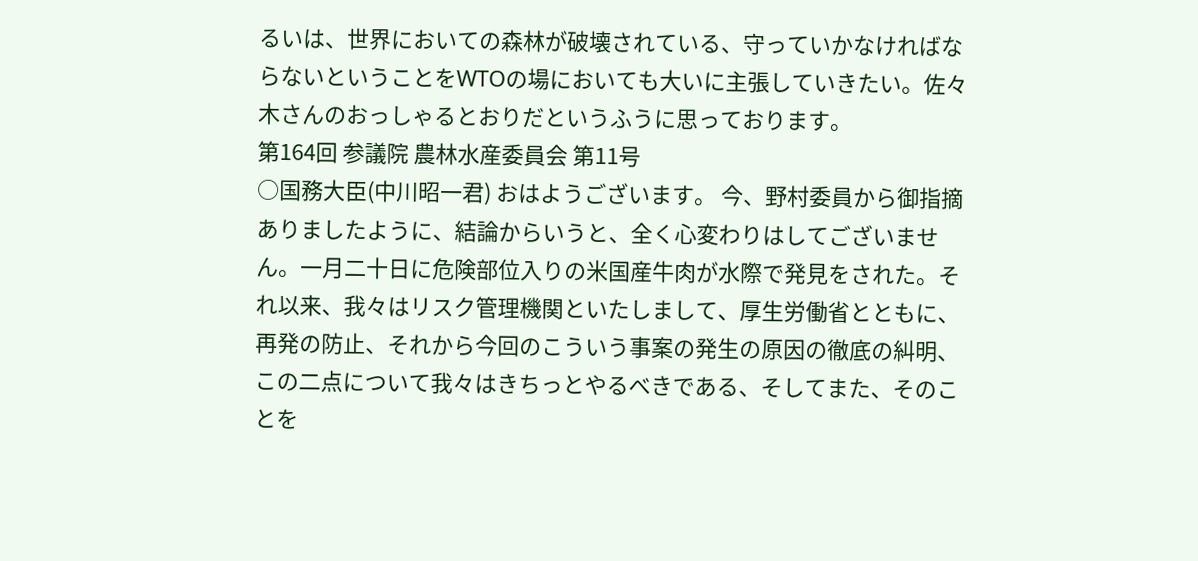るいは、世界においての森林が破壊されている、守っていかなければならないということをWTOの場においても大いに主張していきたい。佐々木さんのおっしゃるとおりだというふうに思っております。
第164回 参議院 農林水産委員会 第11号
○国務大臣(中川昭一君) おはようございます。 今、野村委員から御指摘ありましたように、結論からいうと、全く心変わりはしてございません。一月二十日に危険部位入りの米国産牛肉が水際で発見をされた。それ以来、我々はリスク管理機関といたしまして、厚生労働省とともに、再発の防止、それから今回のこういう事案の発生の原因の徹底の糾明、この二点について我々はきちっとやるべきである、そしてまた、そのことを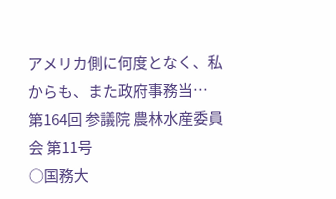アメリカ側に何度となく、私からも、また政府事務当…
第164回 参議院 農林水産委員会 第11号
○国務大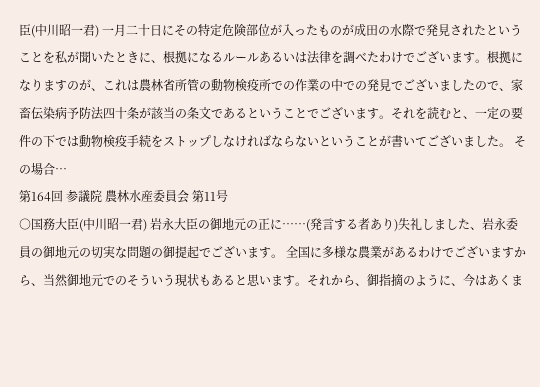臣(中川昭一君) 一月二十日にその特定危険部位が入ったものが成田の水際で発見されたということを私が聞いたときに、根拠になるルールあるいは法律を調べたわけでございます。根拠になりますのが、これは農林省所管の動物検疫所での作業の中での発見でございましたので、家畜伝染病予防法四十条が該当の条文であるということでございます。それを読むと、一定の要件の下では動物検疫手続をストップしなければならないということが書いてございました。 その場合…
第164回 参議院 農林水産委員会 第11号
○国務大臣(中川昭一君) 岩永大臣の御地元の正に……(発言する者あり)失礼しました、岩永委員の御地元の切実な問題の御提起でございます。 全国に多様な農業があるわけでございますから、当然御地元でのそういう現状もあると思います。それから、御指摘のように、今はあくま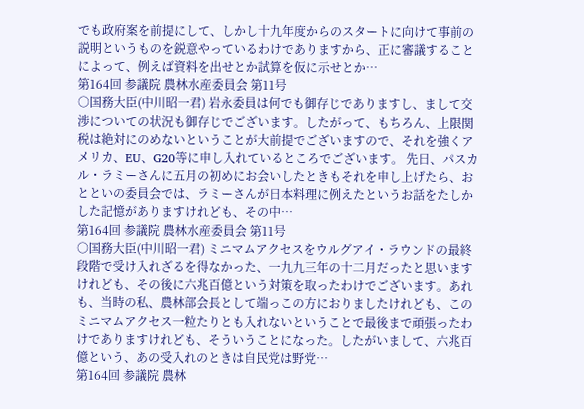でも政府案を前提にして、しかし十九年度からのスタートに向けて事前の説明というものを鋭意やっているわけでありますから、正に審議することによって、例えば資料を出せとか試算を仮に示せとか…
第164回 参議院 農林水産委員会 第11号
○国務大臣(中川昭一君) 岩永委員は何でも御存じでありますし、まして交渉についての状況も御存じでございます。したがって、もちろん、上限関税は絶対にのめないということが大前提でございますので、それを強くアメリカ、EU、G20等に申し入れているところでございます。 先日、パスカル・ラミーさんに五月の初めにお会いしたときもそれを申し上げたら、おとといの委員会では、ラミーさんが日本料理に例えたというお話をたしかした記憶がありますけれども、その中…
第164回 参議院 農林水産委員会 第11号
○国務大臣(中川昭一君) ミニマムアクセスをウルグアイ・ラウンドの最終段階で受け入れざるを得なかった、一九九三年の十二月だったと思いますけれども、その後に六兆百億という対策を取ったわけでございます。あれも、当時の私、農林部会長として端っこの方におりましたけれども、このミニマムアクセス一粒たりとも入れないということで最後まで頑張ったわけでありますけれども、そういうことになった。したがいまして、六兆百億という、あの受入れのときは自民党は野党…
第164回 参議院 農林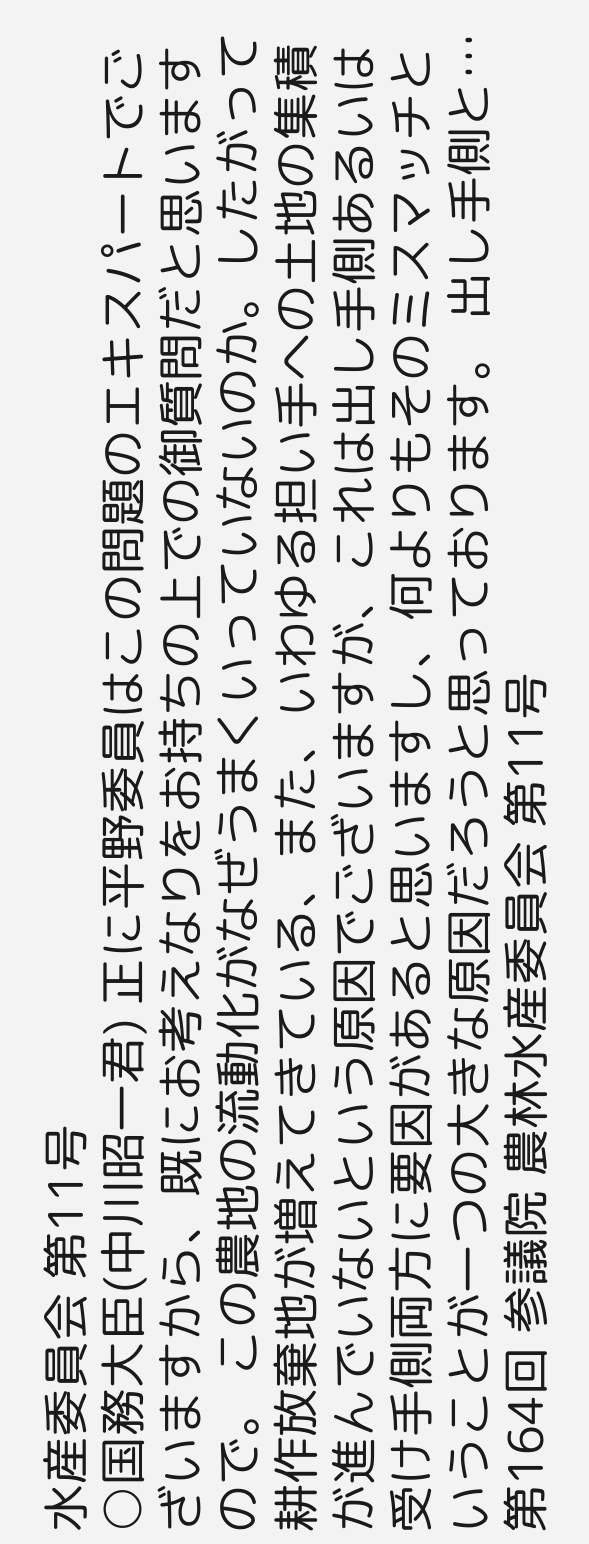水産委員会 第11号
○国務大臣(中川昭一君) 正に平野委員はこの問題のエキスパートでございますから、既にお考えなりをお持ちの上での御質問だと思いますので。 この農地の流動化がなぜうまくいっていないのか。したがって耕作放棄地が増えてきている、また、いわゆる担い手への土地の集積が進んでいないという原因でございますが、これは出し手側あるいは受け手側両方に要因があると思いますし、何よりもそのミスマッチということが一つの大きな原因だろうと思っております。 出し手側と…
第164回 参議院 農林水産委員会 第11号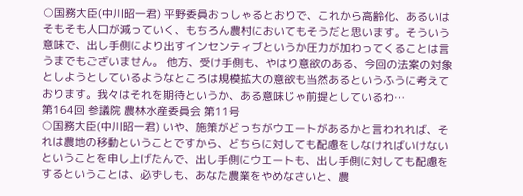○国務大臣(中川昭一君) 平野委員おっしゃるとおりで、これから高齢化、あるいはそもそも人口が減っていく、もちろん農村においてもそうだと思います。そういう意味で、出し手側により出すインセンティブというか圧力が加わってくることは言うまでもございません。 他方、受け手側も、やはり意欲のある、今回の法案の対象としようとしているようなところは規模拡大の意欲も当然あるというふうに考えております。我々はそれを期待というか、ある意味じゃ前提としているわ…
第164回 参議院 農林水産委員会 第11号
○国務大臣(中川昭一君) いや、施策がどっちがウエートがあるかと言われれば、それは農地の移動ということですから、どちらに対しても配慮をしなければいけないということを申し上げたんで、出し手側にウエートも、出し手側に対しても配慮をするということは、必ずしも、あなた農業をやめなさいと、農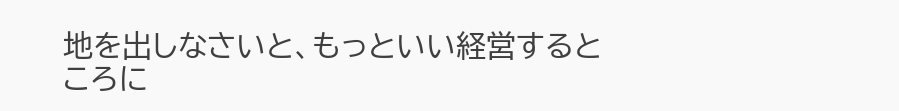地を出しなさいと、もっといい経営するところに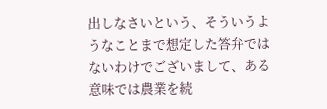出しなさいという、そういうようなことまで想定した答弁ではないわけでございまして、ある意味では農業を続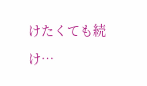けたくても続け…